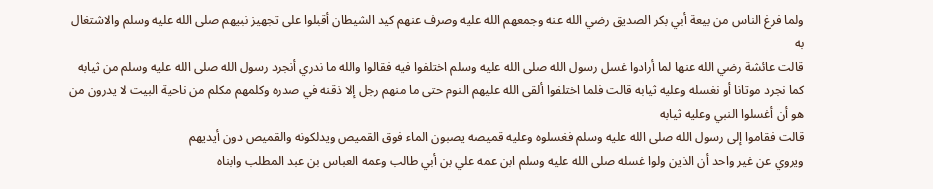ولما فرغ الناس من بيعة أبي بكر الصديق رضي الله عنه وجمعهم الله عليه وصرف عنهم كيد الشيطان أقبلوا على تجهيز نبيهم صلى الله عليه وسلم والاشتغال به
قالت عائشة رضي الله عنها لما أرادوا غسل رسول الله صلى الله عليه وسلم اختلفوا فيه فقالوا والله ما ندري أنجرد رسول الله صلى الله عليه وسلم من ثيابه كما نجرد موتانا أو نغسله وعليه ثيابه قالت فلما اختلفوا ألقى الله عليهم النوم حتى ما منهم رجل إلا ذقنه في صدره وكلمهم مكلم من ناحية البيت لا يدرون من هو أن أغسلوا النبي وعليه ثيابه
قالت فقاموا إلى رسول الله صلى الله عليه وسلم فغسلوه وعليه قميصه يصبون الماء فوق القميص ويدلكونه والقميص دون أيديهم
ويروي عن غير واحد أن الذين ولوا غسله صلى الله عليه وسلم ابن عمه علي بن أبي طالب وعمه العباس بن عبد المطلب وابناه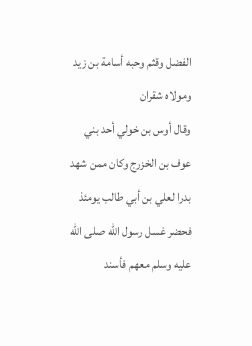الفضل وقثم وحبه أسامة بن زيد ومولاه شقران
وقال أوس بن خولي أحد بني عوف بن الخزرج وكان ممن شهد بدرا لعلي بن أبي طالب يومئذ فحضر غسل رسول الله صلى الله عليه وسلم معهم فأسند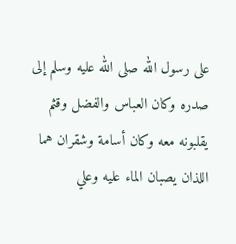على رسول الله صلى الله عليه وسلم إلى صدره وكان العباس والفضل وقثم يقلبونه معه وكان أسامة وشقران هما اللذان يصبان الماء عليه وعلي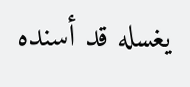يغسله قد أسنده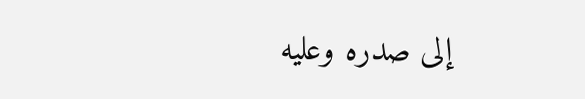إلى صدره وعليه